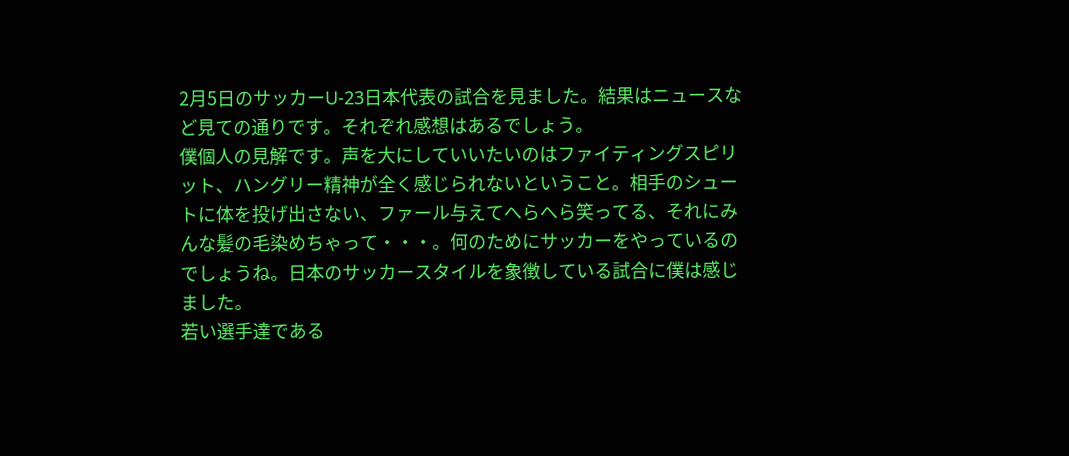2月5日のサッカーU-23日本代表の試合を見ました。結果はニュースなど見ての通りです。それぞれ感想はあるでしょう。
僕個人の見解です。声を大にしていいたいのはファイティングスピリット、ハングリー精神が全く感じられないということ。相手のシュートに体を投げ出さない、ファール与えてへらへら笑ってる、それにみんな髪の毛染めちゃって・・・。何のためにサッカーをやっているのでしょうね。日本のサッカースタイルを象徴している試合に僕は感じました。
若い選手達である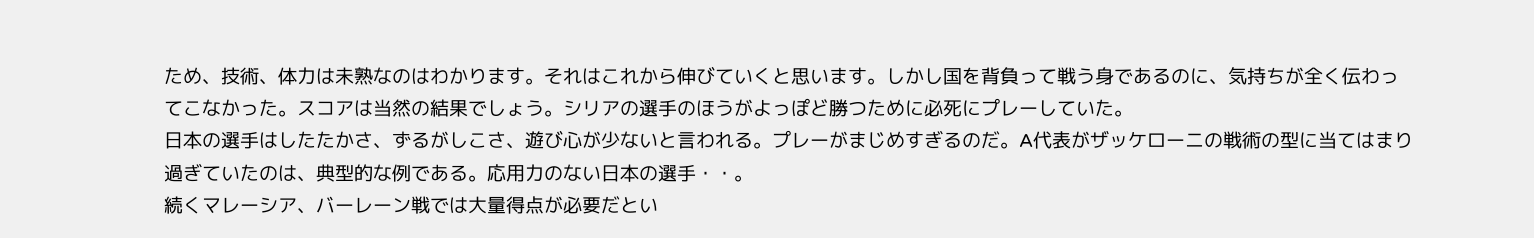ため、技術、体力は未熟なのはわかります。それはこれから伸びていくと思います。しかし国を背負って戦う身であるのに、気持ちが全く伝わってこなかった。スコアは当然の結果でしょう。シリアの選手のほうがよっぽど勝つために必死にプレーしていた。
日本の選手はしたたかさ、ずるがしこさ、遊び心が少ないと言われる。プレーがまじめすぎるのだ。A代表がザッケローニの戦術の型に当てはまり過ぎていたのは、典型的な例である。応用力のない日本の選手・・。
続くマレーシア、バーレーン戦では大量得点が必要だとい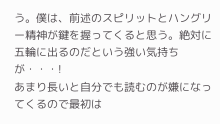う。僕は、前述のスピリットとハングリー精神が鍵を握ってくると思う。絶対に五輪に出るのだという強い気持ちが・・・!
あまり長いと自分でも読むのが嫌になってくるので最初は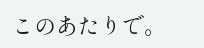このあたりで。